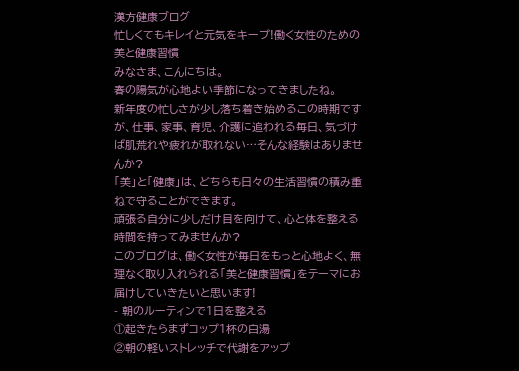漢方健康ブログ
忙しくてもキレイと元気をキープ!働く女性のための美と健康習慣
みなさま、こんにちは。
春の陽気が心地よい季節になってきましたね。
新年度の忙しさが少し落ち着き始めるこの時期ですが、仕事、家事、育児、介護に追われる毎日、気づけば肌荒れや疲れが取れない…そんな経験はありませんか?
「美」と「健康」は、どちらも日々の生活習慣の積み重ねで守ることができます。
頑張る自分に少しだけ目を向けて、心と体を整える時間を持ってみませんか?
このブログは、働く女性が毎日をもっと心地よく、無理なく取り入れられる「美と健康習慣」をテーマにお届けしていきたいと思います!
- 朝のルーティンで1日を整える
①起きたらまずコップ1杯の白湯
②朝の軽いストレッチで代謝をアップ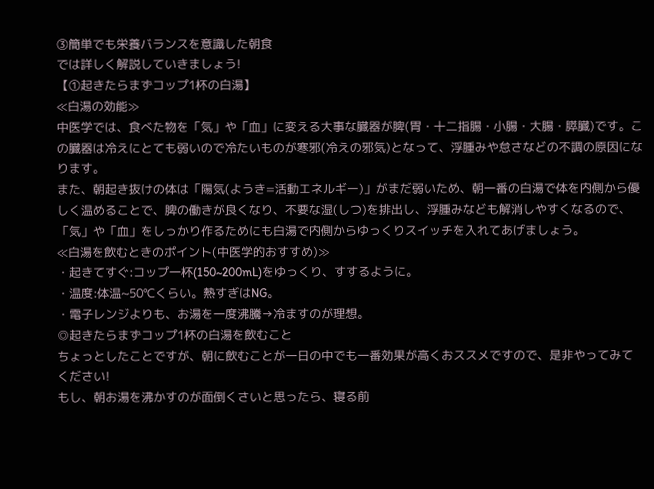③簡単でも栄養バランスを意識した朝食
では詳しく解説していきましょう!
【①起きたらまずコップ1杯の白湯】
≪白湯の効能≫
中医学では、食べた物を「気」や「血」に変える大事な臓器が脾(胃・十二指腸・小腸・大腸・膵臓)です。この臓器は冷えにとても弱いので冷たいものが寒邪(冷えの邪気)となって、浮腫みや怠さなどの不調の原因になります。
また、朝起き抜けの体は「陽気(ようき=活動エネルギー)」がまだ弱いため、朝一番の白湯で体を内側から優しく温めることで、脾の働きが良くなり、不要な湿(しつ)を排出し、浮腫みなども解消しやすくなるので、「気」や「血」をしっかり作るためにも白湯で内側からゆっくりスイッチを入れてあげましょう。
≪白湯を飲むときのポイント(中医学的おすすめ)≫
・起きてすぐ:コップ一杯(150~200mL)をゆっくり、すするように。
・温度:体温~50℃くらい。熱すぎはNG。
・電子レンジよりも、お湯を一度沸騰→冷ますのが理想。
◎起きたらまずコップ1杯の白湯を飲むこと
ちょっとしたことですが、朝に飲むことが一日の中でも一番効果が高くおススメですので、是非やってみてください!
もし、朝お湯を沸かすのが面倒くさいと思ったら、寝る前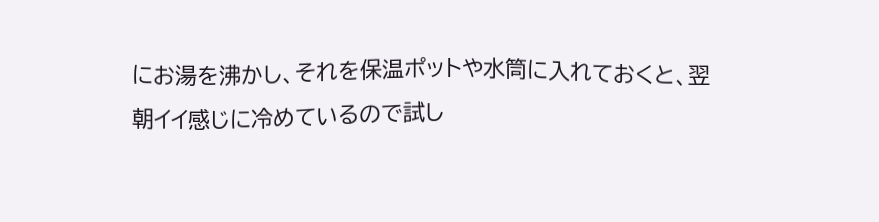にお湯を沸かし、それを保温ポットや水筒に入れておくと、翌朝イイ感じに冷めているので試し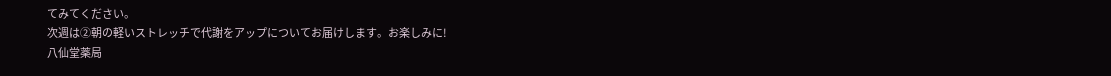てみてください。
次週は②朝の軽いストレッチで代謝をアップについてお届けします。お楽しみに!
八仙堂薬局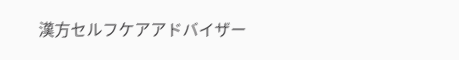漢方セルフケアアドバイザー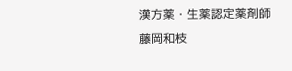漢方薬・生薬認定薬剤師
藤岡和枝